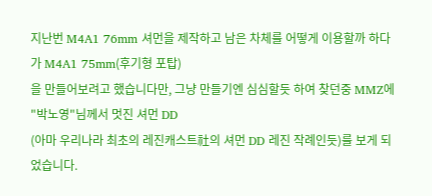지난번 M4A1 76mm 셔먼을 제작하고 남은 차체를 어떻게 이용할까 하다가 M4A1 75mm(후기형 포탑)
을 만들어보려고 했습니다만, 그냥 만들기엔 심심할듯 하여 찾던중 MMZ에 "박노영"님께서 멋진 셔먼 DD
(아마 우리나라 최초의 레진캐스트社의 셔먼 DD 레진 작례인듯)를 보게 되었습니다.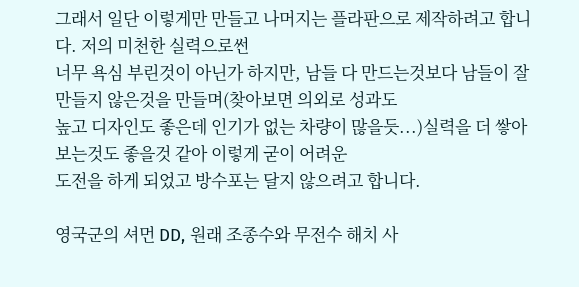그래서 일단 이렇게만 만들고 나머지는 플라판으로 제작하려고 합니다. 저의 미천한 실력으로썬
너무 욕심 부린것이 아닌가 하지만, 남들 다 만드는것보다 남들이 잘 만들지 않은것을 만들며(찾아보면 의외로 성과도
높고 디자인도 좋은데 인기가 없는 차량이 많을듯...)실력을 더 쌓아보는것도 좋을것 같아 이렇게 굳이 어려운
도전을 하게 되었고 방수포는 달지 않으려고 합니다.

영국군의 셔먼 DD, 원래 조종수와 무전수 해치 사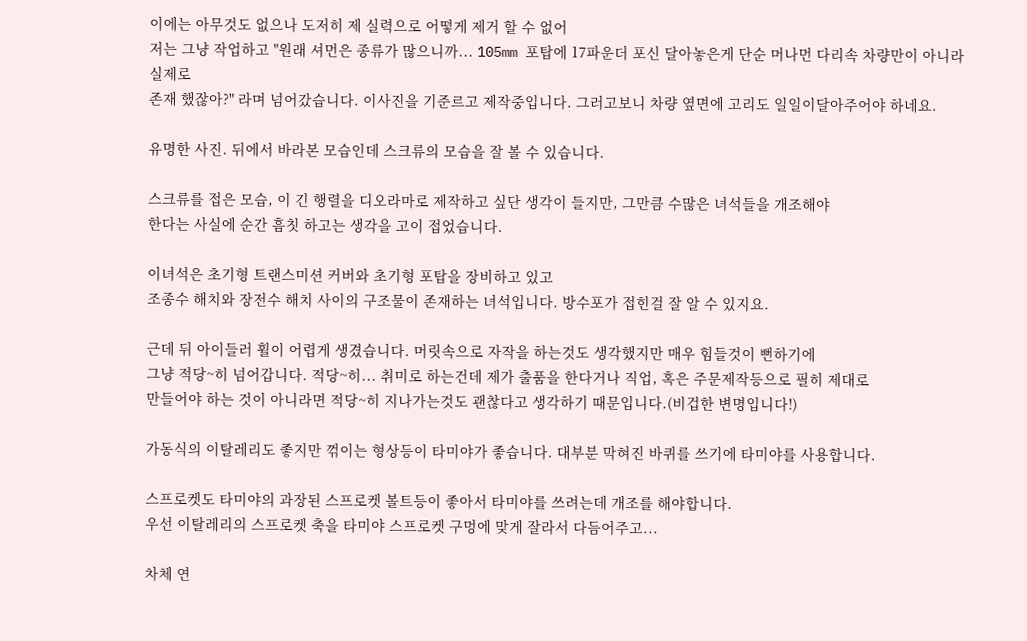이에는 아무것도 없으나 도저히 제 실력으로 어떻게 제거 할 수 없어
저는 그냥 작업하고 "원래 셔먼은 종류가 많으니까... 105mm 포탑에 17파운더 포신 달아놓은게 단순 머나먼 다리속 차량만이 아니라 실제로
존재 했잖아?" 라며 넘어갔습니다. 이사진을 기준르고 제작중입니다. 그러고보니 차량 옆면에 고리도 일일이달아주어야 하네요.

유명한 사진. 뒤에서 바라본 모습인데 스크류의 모습을 잘 볼 수 있습니다.

스크류를 접은 모습, 이 긴 행렬을 디오라마로 제작하고 싶단 생각이 들지만, 그만큼 수많은 녀석들을 개조해야
한다는 사실에 순간 흠칫 하고는 생각을 고이 접었습니다.

이녀석은 초기형 트랜스미션 커버와 초기형 포탑을 장비하고 있고
조종수 해치와 장전수 해치 사이의 구조물이 존재하는 녀석입니다. 방수포가 접힌걸 잘 알 수 있지요.

근데 뒤 아이들러 휠이 어렵게 생겼습니다. 머릿속으로 자작을 하는것도 생각했지만 매우 힘들것이 뻔하기에
그냥 적당~히 넘어갑니다. 적당~히... 취미로 하는건데 제가 출품을 한다거나 직업, 혹은 주문제작등으로 필히 제대로
만들어야 하는 것이 아니라면 적당~히 지나가는것도 괜찮다고 생각하기 때문입니다.(비겁한 변명입니다!)

가동식의 이탈레리도 좋지만 꺾이는 형상등이 타미야가 좋습니다. 대부분 막혀진 바퀴를 쓰기에 타미야를 사용합니다.

스프로켓도 타미야의 과장된 스프로켓 볼트등이 좋아서 타미야를 쓰려는데 개조를 해야합니다.
우선 이탈레리의 스프로켓 축을 타미야 스프로켓 구멍에 맞게 잘라서 다듬어주고...

차체 연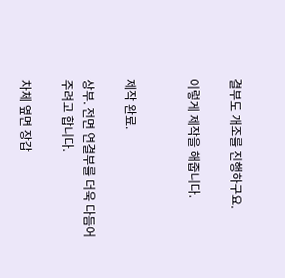결부도 개조를 진행하구요.

이렇게 제작을 해줍니다.


제작 완료.

상부. 전면 연결부를 더욱 다듬어주려고 합니다.

차체 옆면 장갑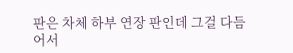판은 차체 하부 연장 판인데 그걸 다듬어서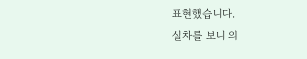표현했습니다.
실차를 보니 의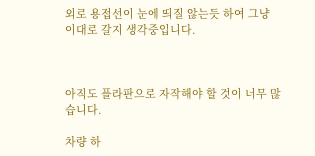외로 용접선이 눈에 띄질 않는듯 하여 그냥 이대로 갈지 생각중입니다.



아직도 플라판으로 자작해야 할 것이 너무 많습니다.

차량 하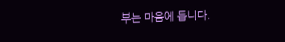부는 마음에 듭니다.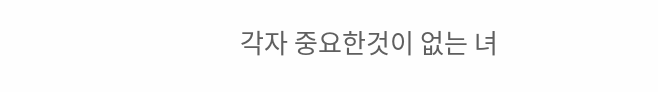각자 중요한것이 없는 녀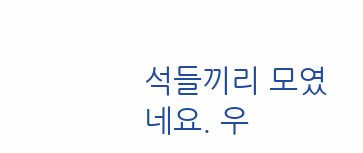석들끼리 모였네요. 우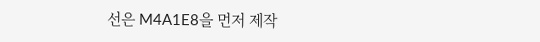선은 M4A1E8을 먼저 제작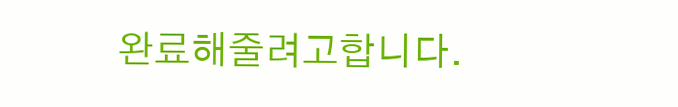완료해줄려고합니다.